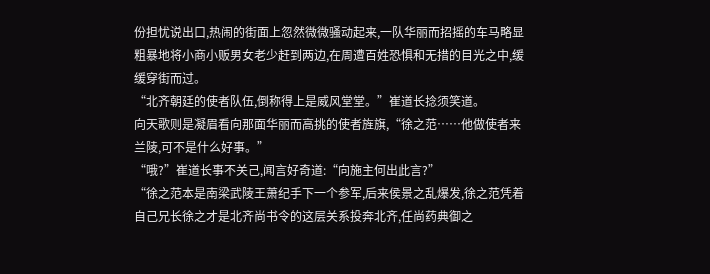份担忧说出口,热闹的街面上忽然微微骚动起来,一队华丽而招摇的车马略显粗暴地将小商小贩男女老少赶到两边,在周遭百姓恐惧和无措的目光之中,缓缓穿街而过。
“北齐朝廷的使者队伍,倒称得上是威风堂堂。”崔道长捻须笑道。
向天歌则是凝眉看向那面华丽而高挑的使者旌旗,“徐之范……他做使者来兰陵,可不是什么好事。”
“哦?”崔道长事不关己,闻言好奇道:“向施主何出此言?”
“徐之范本是南梁武陵王萧纪手下一个参军,后来侯景之乱爆发,徐之范凭着自己兄长徐之才是北齐尚书令的这层关系投奔北齐,任尚药典御之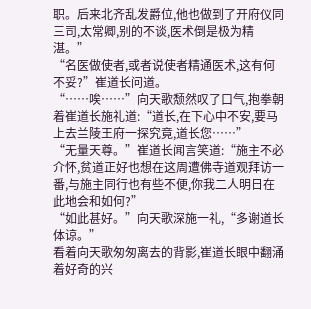职。后来北齐乱发爵位,他也做到了开府仪同三司,太常卿,别的不谈,医术倒是极为精湛。”
“名医做使者,或者说使者精通医术,这有何不妥?”崔道长问道。
“……唉……”向天歌颓然叹了口气,抱拳朝着崔道长施礼道:“道长,在下心中不安,要马上去兰陵王府一探究竟,道长您……”
“无量天尊。”崔道长闻言笑道:“施主不必介怀,贫道正好也想在这周遭佛寺道观拜访一番,与施主同行也有些不便,你我二人明日在此地会和如何?”
“如此甚好。”向天歌深施一礼,“多谢道长体谅。”
看着向天歌匆匆离去的背影,崔道长眼中翻涌着好奇的兴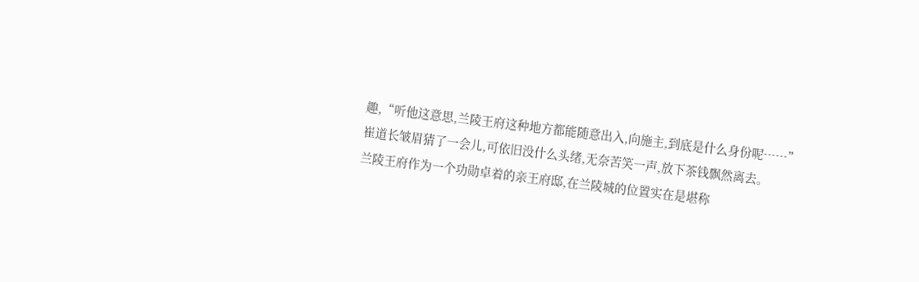趣,“听他这意思,兰陵王府这种地方都能随意出入,向施主,到底是什么身份呢……”
崔道长皱眉猜了一会儿,可依旧没什么头绪,无奈苦笑一声,放下茶钱飘然离去。
兰陵王府作为一个功勋卓着的亲王府邸,在兰陵城的位置实在是堪称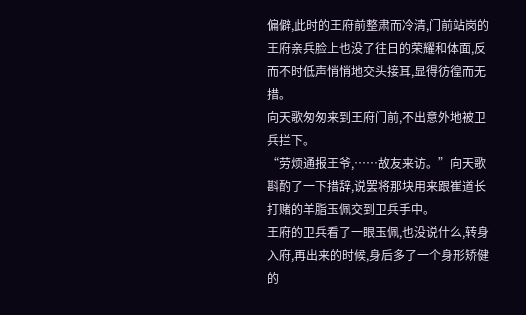偏僻,此时的王府前整肃而冷清,门前站岗的王府亲兵脸上也没了往日的荣耀和体面,反而不时低声悄悄地交头接耳,显得彷徨而无措。
向天歌匆匆来到王府门前,不出意外地被卫兵拦下。
“劳烦通报王爷,……故友来访。”向天歌斟酌了一下措辞,说罢将那块用来跟崔道长打赌的羊脂玉佩交到卫兵手中。
王府的卫兵看了一眼玉佩,也没说什么,转身入府,再出来的时候,身后多了一个身形矫健的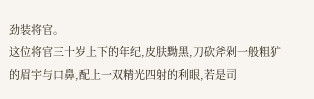劲装将官。
这位将官三十岁上下的年纪,皮肤黝黑,刀砍斧剁一般粗犷的眉宇与口鼻,配上一双精光四射的利眼,若是司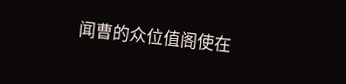闻曹的众位值阁使在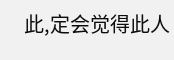此,定会觉得此人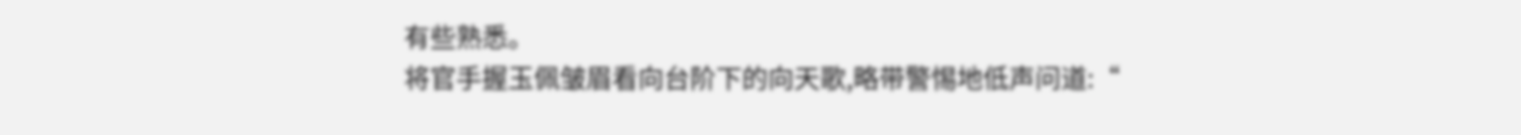有些熟悉。
将官手握玉佩皱眉看向台阶下的向天歌,略带警惕地低声问道:“